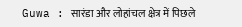Guwa : सारंडा और लोहांचल क्षेत्र में पिछले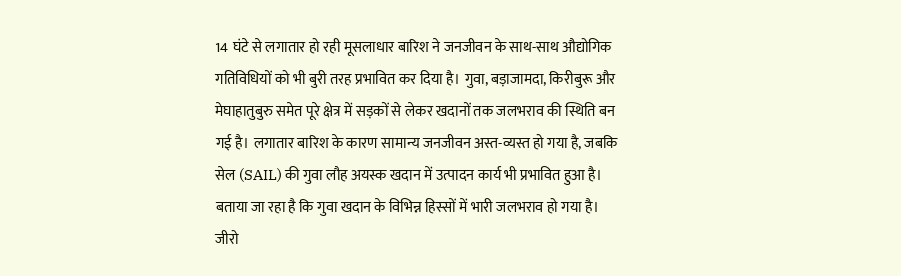14 घंटे से लगातार हो रही मूसलाधार बारिश ने जनजीवन के साथ-साथ औद्योगिक गतिविधियों को भी बुरी तरह प्रभावित कर दिया है। गुवा, बड़ाजामदा, किरीबुरू और मेघाहातुबुरु समेत पूरे क्षेत्र में सड़कों से लेकर खदानों तक जलभराव की स्थिति बन गई है। लगातार बारिश के कारण सामान्य जनजीवन अस्त-व्यस्त हो गया है, जबकि सेल (SAIL) की गुवा लौह अयस्क खदान में उत्पादन कार्य भी प्रभावित हुआ है।
बताया जा रहा है कि गुवा खदान के विभिन्न हिस्सों में भारी जलभराव हो गया है। जीरो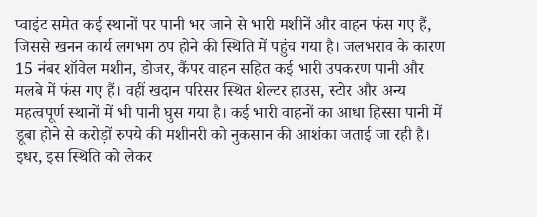प्वाइंट समेत कई स्थानों पर पानी भर जाने से भारी मशीनें और वाहन फंस गए हैं, जिससे खनन कार्य लगभग ठप होने की स्थिति में पहुंच गया है। जलभराव के कारण 15 नंबर शॉवेल मशीन, डोजर, कैंपर वाहन सहित कई भारी उपकरण पानी और मलबे में फंस गए हैं। वहीं खदान परिसर स्थित शेल्टर हाउस, स्टोर और अन्य महत्वपूर्ण स्थानों में भी पानी घुस गया है। कई भारी वाहनों का आधा हिस्सा पानी में डूबा होने से करोड़ों रुपये की मशीनरी को नुकसान की आशंका जताई जा रही है।
इधर, इस स्थिति को लेकर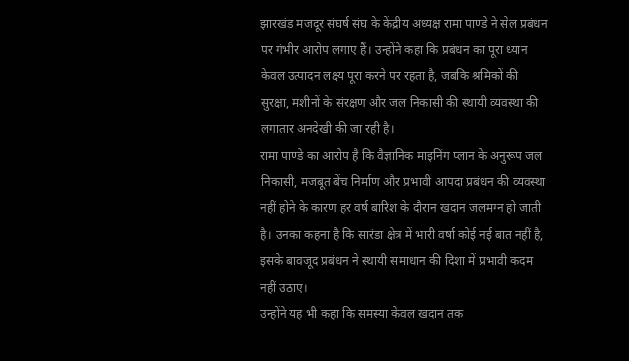झारखंड मजदूर संघर्ष संघ के केंद्रीय अध्यक्ष रामा पाण्डे ने सेल प्रबंधन पर गंभीर आरोप लगाए हैं। उन्होंने कहा कि प्रबंधन का पूरा ध्यान केवल उत्पादन लक्ष्य पूरा करने पर रहता है, जबकि श्रमिकों की सुरक्षा, मशीनों के संरक्षण और जल निकासी की स्थायी व्यवस्था की लगातार अनदेखी की जा रही है।
रामा पाण्डे का आरोप है कि वैज्ञानिक माइनिंग प्लान के अनुरूप जल निकासी, मजबूत बेंच निर्माण और प्रभावी आपदा प्रबंधन की व्यवस्था नहीं होने के कारण हर वर्ष बारिश के दौरान खदान जलमग्न हो जाती है। उनका कहना है कि सारंडा क्षेत्र में भारी वर्षा कोई नई बात नहीं है, इसके बावजूद प्रबंधन ने स्थायी समाधान की दिशा में प्रभावी कदम नहीं उठाए।
उन्होंने यह भी कहा कि समस्या केवल खदान तक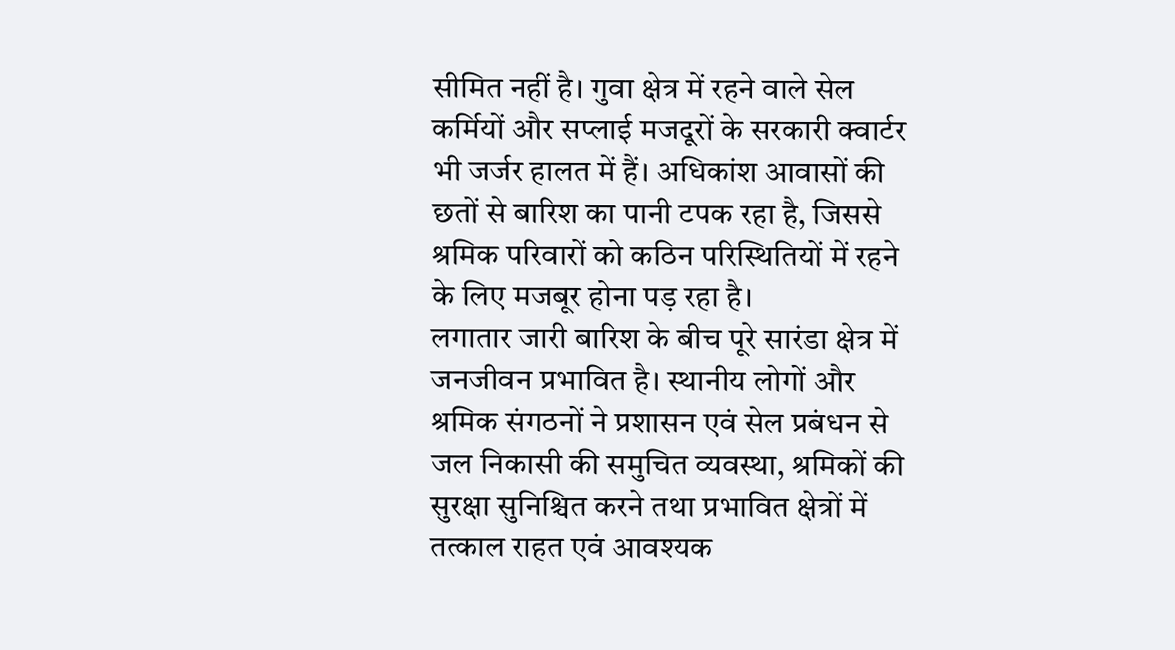सीमित नहीं है। गुवा क्षेत्र में रहने वाले सेल कर्मियों और सप्लाई मजदूरों के सरकारी क्वार्टर भी जर्जर हालत में हैं। अधिकांश आवासों की छतों से बारिश का पानी टपक रहा है, जिससे श्रमिक परिवारों को कठिन परिस्थितियों में रहने के लिए मजबूर होना पड़ रहा है।
लगातार जारी बारिश के बीच पूरे सारंडा क्षेत्र में जनजीवन प्रभावित है। स्थानीय लोगों और श्रमिक संगठनों ने प्रशासन एवं सेल प्रबंधन से जल निकासी की समुचित व्यवस्था, श्रमिकों की सुरक्षा सुनिश्चित करने तथा प्रभावित क्षेत्रों में तत्काल राहत एवं आवश्यक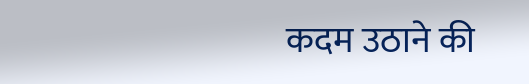कदम उठाने की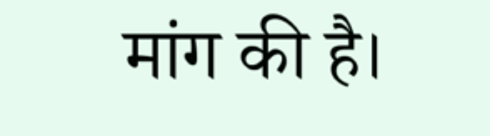मांग की है।